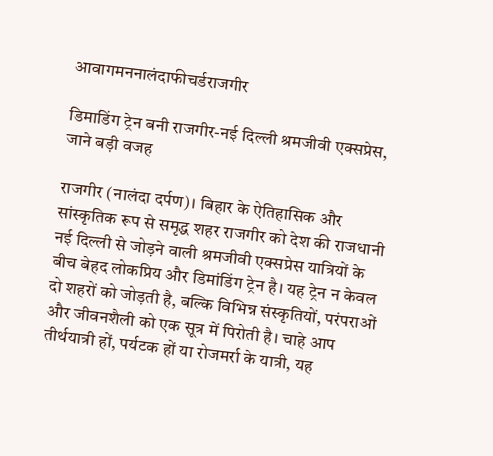आवागमननालंदाफीचर्डराजगीर

डिमाडिंग ट्रेन बनी राजगीर-नई दिल्ली श्रमजीवी एक्सप्रेस, जाने बड़ी वजह

राजगीर (नालंदा दर्पण)। बिहार के ऐतिहासिक और सांस्कृतिक रूप से समृद्ध शहर राजगीर को देश की राजधानी नई दिल्ली से जोड़ने वाली श्रमजीवी एक्सप्रेस यात्रियों के बीच बेहद लोकप्रिय और डिमांडिंग ट्रेन है। यह ट्रेन न केवल दो शहरों को जोड़ती है, बल्कि विभिन्न संस्कृतियों, परंपराओं और जीवनशैली को एक सूत्र में पिरोती है। चाहे आप तीर्थयात्री हों, पर्यटक हों या रोजमर्रा के यात्री, यह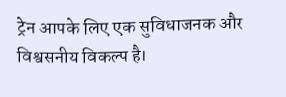ट्रेन आपके लिए एक सुविधाजनक और विश्वसनीय विकल्प है।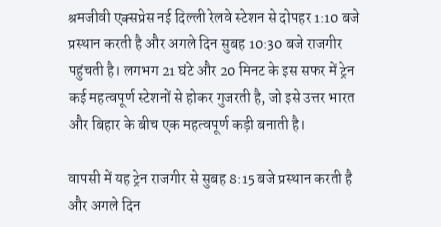श्रमजीवी एक्सप्रेस नई दिल्ली रेलवे स्टेशन से दोपहर 1:10 बजे प्रस्थान करती है और अगले दिन सुबह 10:30 बजे राजगीर पहुंचती है। लगभग 21 घंटे और 20 मिनट के इस सफर में ट्रेन कई महत्वपूर्ण स्टेशनों से होकर गुजरती है, जो इसे उत्तर भारत और बिहार के बीच एक महत्वपूर्ण कड़ी बनाती है।

वापसी में यह ट्रेन राजगीर से सुबह 8:15 बजे प्रस्थान करती है और अगले दिन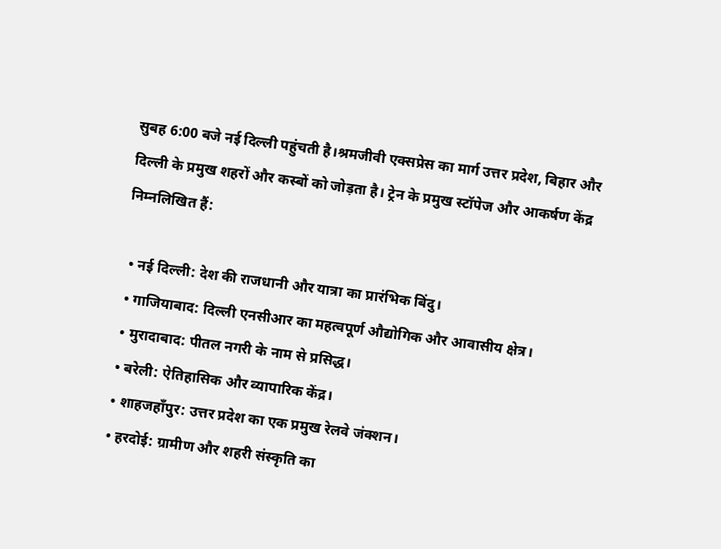सुबह 6:00 बजे नई दिल्ली पहुंचती है।श्रमजीवी एक्सप्रेस का मार्ग उत्तर प्रदेश, बिहार और दिल्ली के प्रमुख शहरों और कस्बों को जोड़ता है। ट्रेन के प्रमुख स्टॉपेज और आकर्षण केंद्र निम्नलिखित हैं:

  • नई दिल्ली: देश की राजधानी और यात्रा का प्रारंभिक बिंदु।
  • गाजियाबाद: दिल्ली एनसीआर का महत्वपूर्ण औद्योगिक और आवासीय क्षेत्र।
  • मुरादाबाद: पीतल नगरी के नाम से प्रसिद्ध।
  • बरेली: ऐतिहासिक और व्यापारिक केंद्र।
  • शाहजहाँपुर: उत्तर प्रदेश का एक प्रमुख रेलवे जंक्शन।
  • हरदोई: ग्रामीण और शहरी संस्कृति का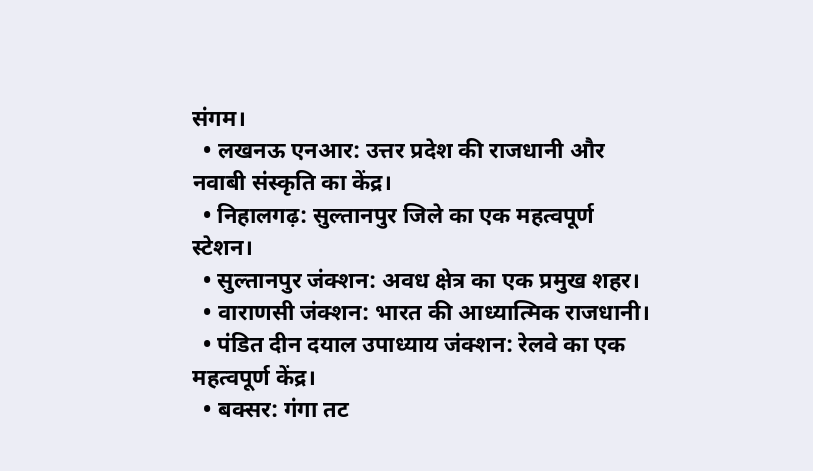संगम।
  • लखनऊ एनआर: उत्तर प्रदेश की राजधानी और नवाबी संस्कृति का केंद्र।
  • निहालगढ़: सुल्तानपुर जिले का एक महत्वपूर्ण स्टेशन।
  • सुल्तानपुर जंक्शन: अवध क्षेत्र का एक प्रमुख शहर।
  • वाराणसी जंक्शन: भारत की आध्यात्मिक राजधानी।
  • पंडित दीन दयाल उपाध्याय जंक्शन: रेलवे का एक महत्वपूर्ण केंद्र।
  • बक्सर: गंगा तट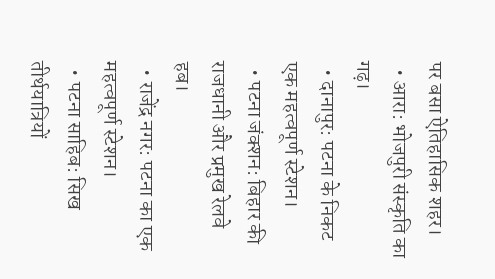पर बसा ऐतिहासिक शहर।
  • आरा: भोजपुरी संस्कृति का गढ़।
  • दानापुर: पटना के निकट एक महत्वपूर्ण स्टेशन।
  • पटना जंक्शन: बिहार की राजधानी और प्रमुख रेलवे हब।
  • राजेंद्र नगर: पटना का एक महत्वपूर्ण स्टेशन।
  • पटना साहिब: सिख तीर्थयात्रियों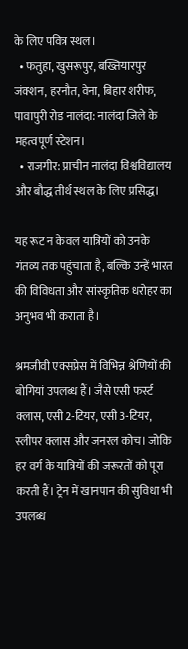के लिए पवित्र स्थल।
  • फतुहा, खुसरूपुर, बख्तियारपुर जंक्शन, हरनौत, वेना, बिहार शरीफ, पावापुरी रोड नालंदा: नालंदा जिले के महत्वपूर्ण स्टेशन।
  • राजगीर: प्राचीन नालंदा विश्वविद्यालय और बौद्ध तीर्थ स्थल के लिए प्रसिद्ध।

यह रूट न केवल यात्रियों को उनके गंतव्य तक पहुंचाता है, बल्कि उन्हें भारत की विविधता और सांस्कृतिक धरोहर का अनुभव भी कराता है।

श्रमजीवी एक्सप्रेस में विभिन्न श्रेणियों की बोगियां उपलब्ध हैं। जैसे एसी फर्स्ट क्लास, एसी 2-टियर, एसी 3-टियर, स्लीपर क्लास और जनरल कोच। जोकि हर वर्ग के यात्रियों की जरूरतों को पूरा करती हैं। ट्रेन में खानपान की सुविधा भी उपलब्ध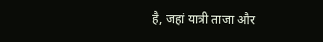है, जहां यात्री ताजा और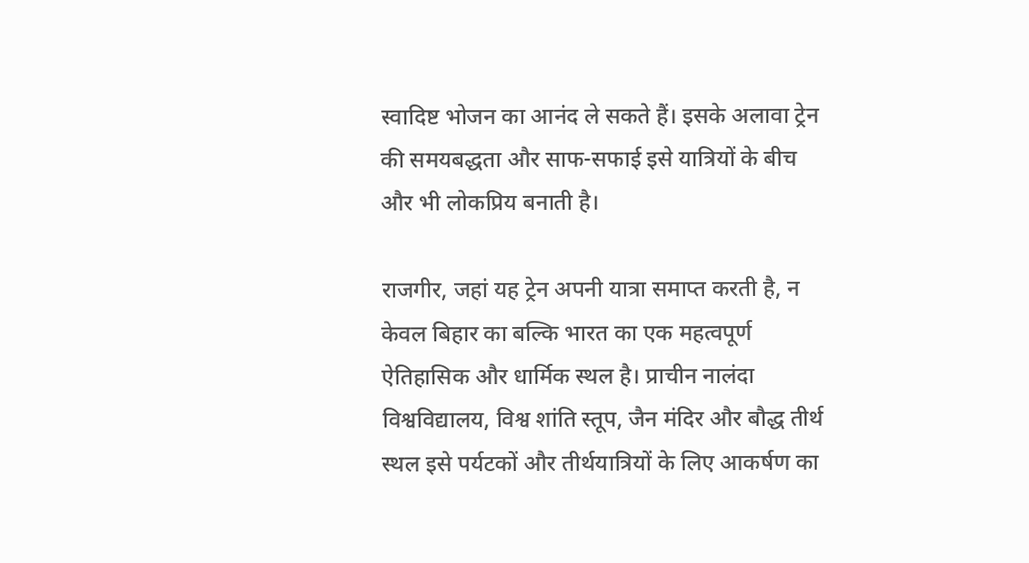स्वादिष्ट भोजन का आनंद ले सकते हैं। इसके अलावा ट्रेन की समयबद्धता और साफ-सफाई इसे यात्रियों के बीच और भी लोकप्रिय बनाती है।

राजगीर, जहां यह ट्रेन अपनी यात्रा समाप्त करती है, न केवल बिहार का बल्कि भारत का एक महत्वपूर्ण ऐतिहासिक और धार्मिक स्थल है। प्राचीन नालंदा विश्वविद्यालय, विश्व शांति स्तूप, जैन मंदिर और बौद्ध तीर्थ स्थल इसे पर्यटकों और तीर्थयात्रियों के लिए आकर्षण का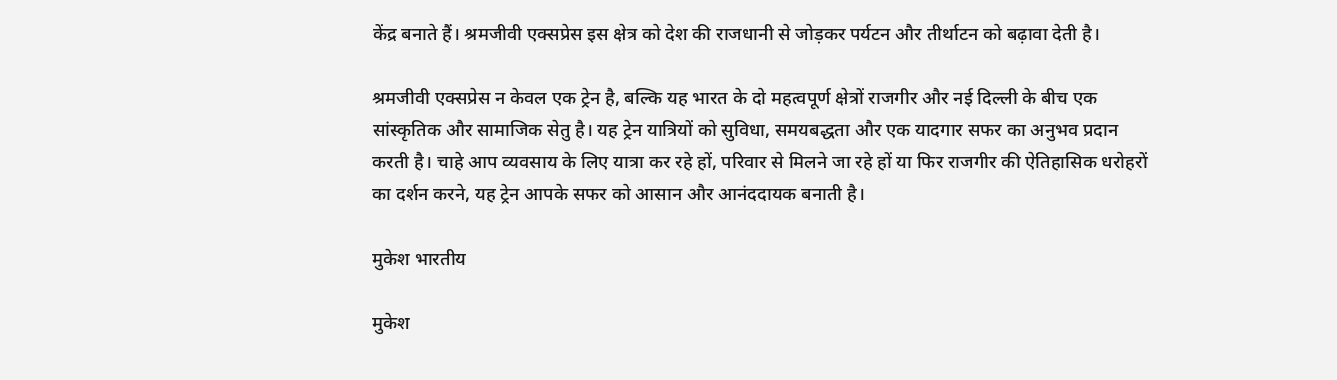केंद्र बनाते हैं। श्रमजीवी एक्सप्रेस इस क्षेत्र को देश की राजधानी से जोड़कर पर्यटन और तीर्थाटन को बढ़ावा देती है।

श्रमजीवी एक्सप्रेस न केवल एक ट्रेन है, बल्कि यह भारत के दो महत्वपूर्ण क्षेत्रों राजगीर और नई दिल्ली के बीच एक सांस्कृतिक और सामाजिक सेतु है। यह ट्रेन यात्रियों को सुविधा, समयबद्धता और एक यादगार सफर का अनुभव प्रदान करती है। चाहे आप व्यवसाय के लिए यात्रा कर रहे हों, परिवार से मिलने जा रहे हों या फिर राजगीर की ऐतिहासिक धरोहरों का दर्शन करने, यह ट्रेन आपके सफर को आसान और आनंददायक बनाती है।

मुकेश भारतीय

मुकेश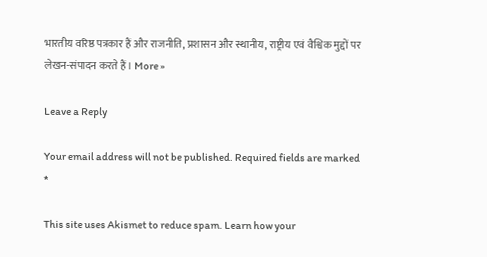भारतीय वरिष्ठ पत्रकार हैं और राजनीति, प्रशासन और स्थानीय, राष्ट्रीय एवं वैश्विक मुद्दों पर लेखन-संपादन करते हैं। More »

Leave a Reply

Your email address will not be published. Required fields are marked *

This site uses Akismet to reduce spam. Learn how your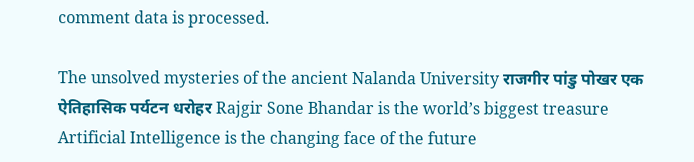comment data is processed.

The unsolved mysteries of the ancient Nalanda University राजगीर पांडु पोखर एक ऐतिहासिक पर्यटन धरोहर Rajgir Sone Bhandar is the world’s biggest treasure Artificial Intelligence is the changing face of the future